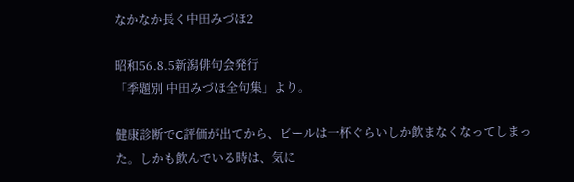なかなか長く中田みづほ2

昭和56.8.5新潟俳句会発行
「季題別 中田みづほ全句集」より。

健康診断でC評価が出てから、ビールは一杯ぐらいしか飲まなくなってしまった。しかも飲んでいる時は、気に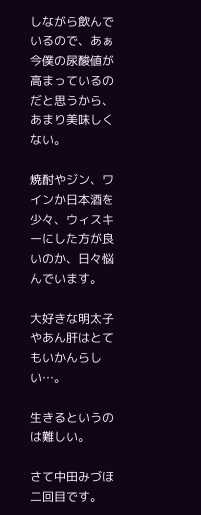しながら飲んでいるので、あぁ今僕の尿酸値が高まっているのだと思うから、あまり美味しくない。

焼酎やジン、ワインか日本酒を少々、ウィスキーにした方が良いのか、日々悩んでいます。

大好きな明太子やあん肝はとてもいかんらしい…。

生きるというのは難しい。

さて中田みづほ二回目です。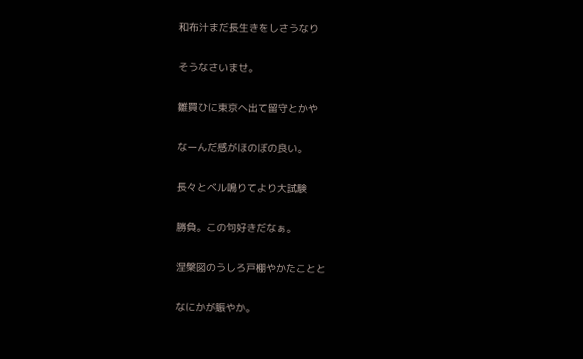和布汁まだ長生きをしさうなり

そうなさいませ。

雛買ひに東京へ出て留守とかや

なーんだ感がほのぼの良い。

長々とベル鳴りてより大試験

勝負。この句好きだなぁ。

涅槃図のうしろ戸棚やかたことと

なにかが賑やか。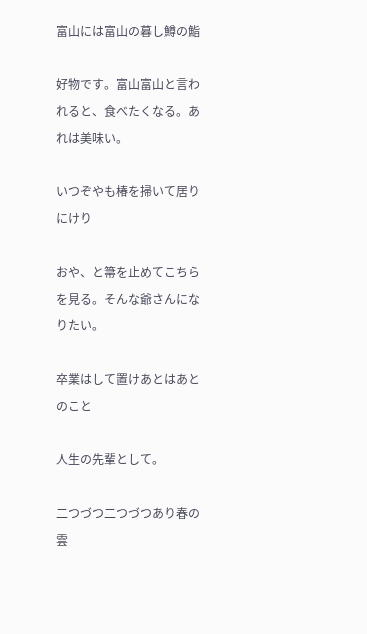富山には富山の暮し鱒の鮨

好物です。富山富山と言われると、食べたくなる。あれは美味い。

いつぞやも椿を掃いて居りにけり

おや、と箒を止めてこちらを見る。そんな爺さんになりたい。

卒業はして置けあとはあとのこと

人生の先輩として。

二つづつ二つづつあり春の雲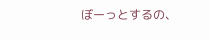ぼーっとするの、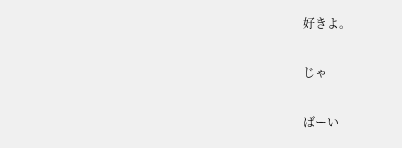好きよ。

じゃ

ばーい